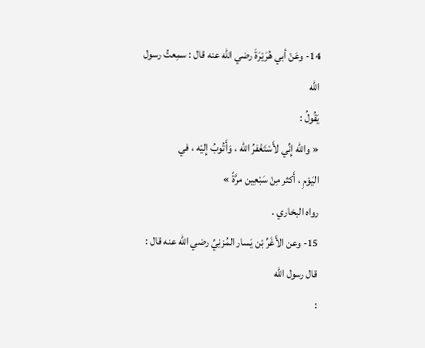14- وعَنْ أبي هُرَيْرَةَ رضي الله عنه قال : سمِعتُ رسول
الله
يَقُولُ :
« والله إِنِّي لأَسْتَغْفرُ الله ، وَأَتُوبُ إِليْه ، في
اليَوْمِ ، أَكثر مِنْ سَبْعِين مرَّةً »
رواه البخاري .
15- وعن الأَغَرِّ بْن يَسار المُزنِيِّ رضي الله عنه قال :
قال رسول الله
: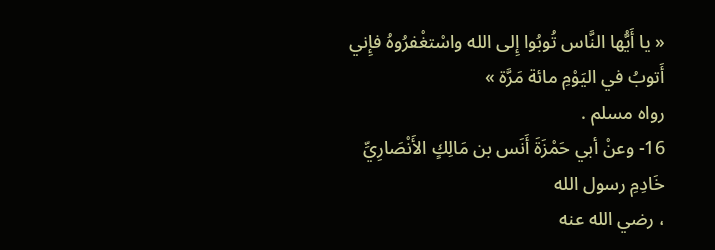« يا أَيُّها النَّاس تُوبُوا إِلى الله واسْتغْفرُوهُ فإِني
أَتوبُ في اليَوْمِ مائة مَرَّة »
رواه مسلم .
16- وعنْ أبي حَمْزَةَ أَنَس بن مَالِكٍ الأَنْصَارِيِّ
خَادِمِ رسول الله
، رضي الله عنه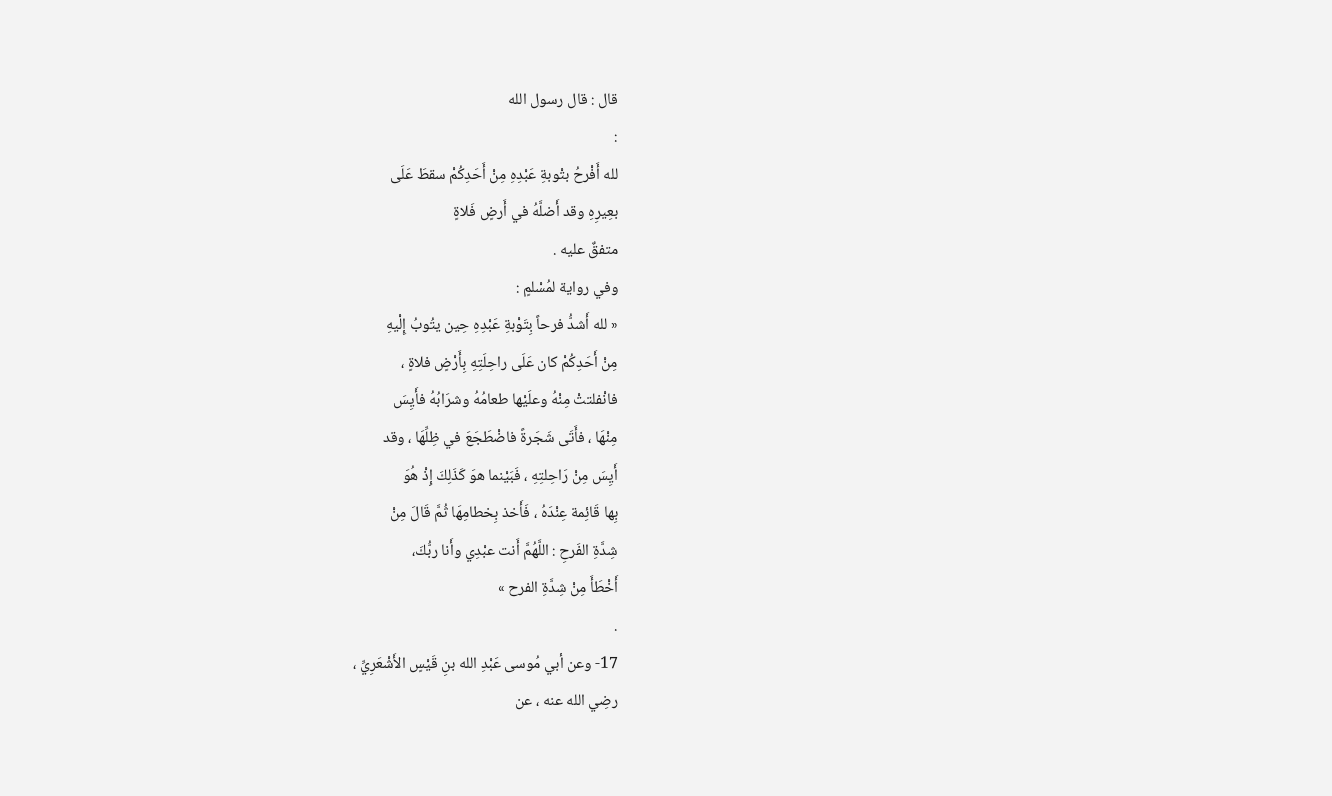قال : قال رسول الله
:
لله أَفْرحُ بتْوبةِ عَبْدِهِ مِنْ أَحَدِكُمْ سقطَ عَلَى
بعِيرِهِ وقد أَضلَّهُ في أَرضٍ فَلاةٍ
متفقٌ عليه .
وفي رواية لمُسْلمٍ :
« لله أَشدُّ فرحاً بِتَوْبةِ عَبْدِهِ حِين يتُوبُ إِلْيهِ
مِنْ أَحَدِكُمْ كان عَلَى راحِلَتِهِ بِأَرْضٍ فلاةٍ ،
فانْفلتتْ مِنْهُ وعلَيْها طعامُهُ وشرَابُهُ فأَيِسَ
مِنْهَا ، فأَتَى شَجَرةً فاضْطَجَعَ في ظِلِّهَا ، وقد
أَيِسَ مِنْ رَاحِلتِهِ ، فَبَيْنما هوَ كَذَلِكَ إِذْ هُوَ
بِها قَائِمة عِنْدَهُ ، فَأَخذ بِخطامِهَا ثُمَّ قَالَ مِنْ
شِدَّةِ الفَرحِ : اللَّهُمَّ أَنت عبْدِي وأَنا ربُّكَ،
أَخْطَأَ مِنْ شِدَّةِ الفرح »
.
17- وعن أبي مُوسى عَبْدِ الله بنِ قَيْسٍ الأَشْعَرِيِّ ،
رضِي الله عنه ، عن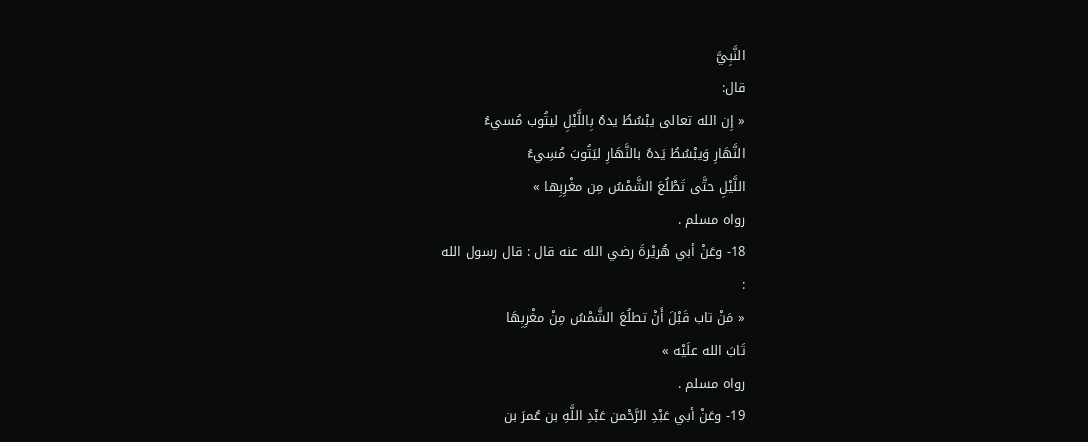النَّبِيَّ
قال:
« إِن الله تعالى يبْسُطُ يدهُ بِاللَّيْلِ ليتُوب مُسيءُ
النَّهَارِ وَيبْسُطُ يَدهُ بالنَّهَارِ ليَتُوبَ مُسِيءُ
اللَّيْلِ حتَّى تَطْلُعَ الشَّمْسُ مِن مغْرِبِها »
رواه مسلم .
18- وعَنْ أبي هُريْرةَ رضي الله عنه قال : قال رسول الله
:
« مَنْ تاب قَبْلَ أَنْ تطلُعَ الشَّمْسُ مِنْ مغْرِبِهَا
تَابَ الله علَيْه »
رواه مسلم .
19- وعَنْ أبي عَبْدِ الرَّحْمن عَبْدِ اللَّهِ بن عُمرَ بن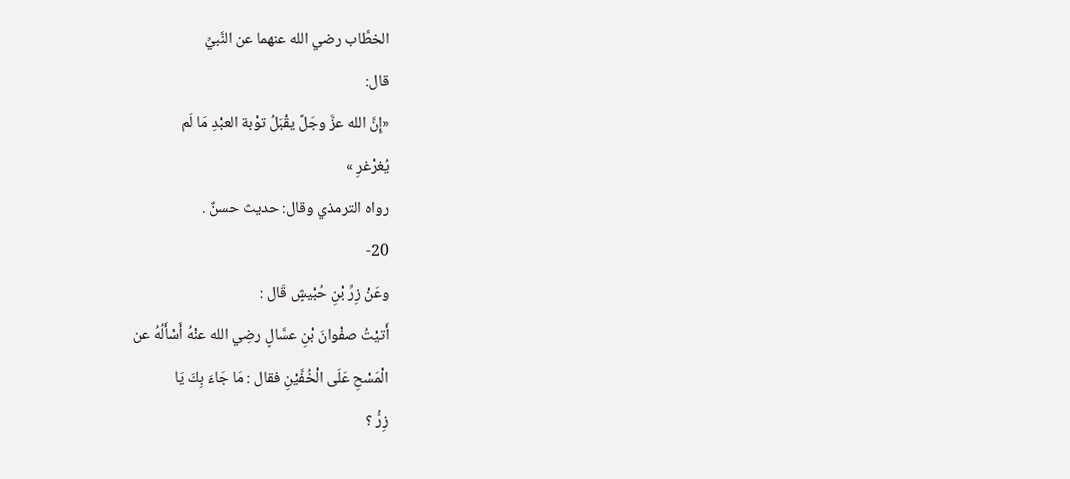الخطَّاب رضي الله عنهما عن النَّبيِّ
قال:
«إِنَّ الله عزَّ وجَلَّ يقْبَلُ توْبة العبْدِ مَا لَم
يُغرْغرِ »
رواه الترمذي وقال: حديث حسنٌ .
20-
وعَنْ زِرِّ بْنِ حُبْيشٍ قَال :
أَتيْتُ صفْوانَ بْنِ عسَّالٍ رضِي الله عنْهُ أَسْأَلُهُ عن
الْمَسْحِ عَلَى الْخُفَّيْنِ فقال : مَا جَاءَ بِكَ يَا
زِرُّ ؟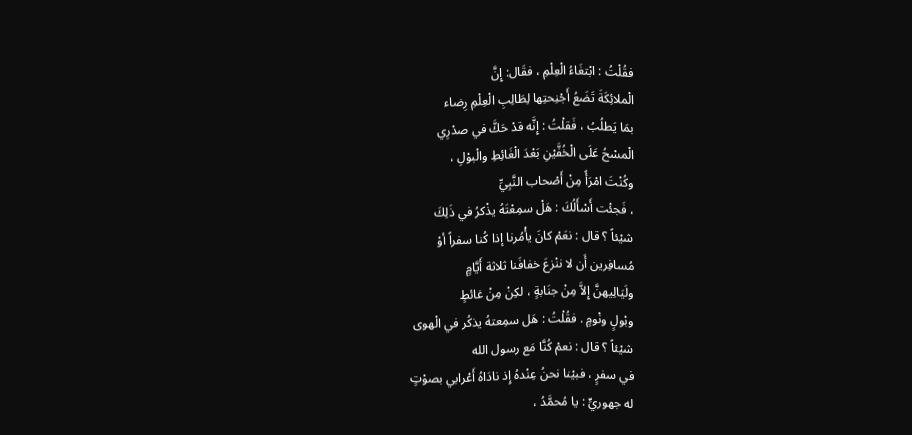فقُلْتُ : ابْتغَاءُ الْعِلْمِ ، فقَال: إِنَّ
الْملائِكَةَ تَضَعُ أَجْنِحتِها لِطَالِبِ الْعِلْمِ رِضاء
بمَا يَطلُبُ ، فَقلْتُ : إِنَّه قدْ حَكَّ في صدْرِي
الْمسْحُ عَلَى الْخُفَّيْنِ بَعْدَ الْغَائِطِ والْبوْلِ ،
وكُنْتَ امْرَأً مِنْ أَصْحاب النَّبِيِّ
، فَجئْت أَسْأَلُكَ : هَلْ سمِعْتَهُ يذْكرُ في ذَلِكَ
شيْئاً ؟ قال : نعَمْ كانَ يأْمُرنا إذا كُنا سفراً أوْ
مُسافِرين أَن لا ننْزعَ خفافَنا ثلاثة أَيَّامٍ
ولَيَالِيهنَّ إِلاَّ مِنْ جنَابةٍ ، لكِنْ مِنْ غائطٍ
وبْولٍ ونْومٍ . فقُلْتُ : هَل سمِعتهُ يذكُر في الْهوى
شيْئاً ؟ قال : نعمْ كُنَّا مَع رسول الله
في سفرٍ ، فبيْنا نحنُ عِنْدهُ إِذ نادَاهُ أَعْرابي بصوْتٍ
له جهوريٍّ : يا مُحمَّدُ ،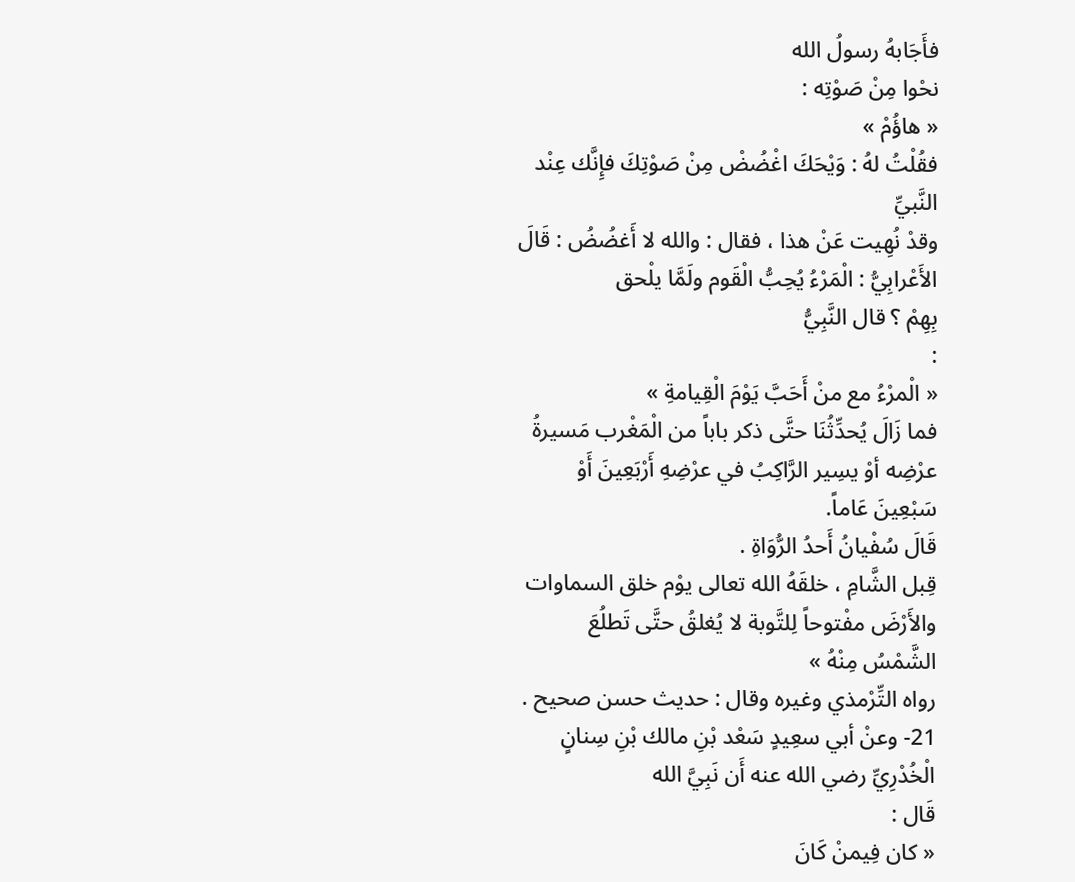فأَجَابهُ رسولُ الله
نحْوا مِنْ صَوْتِه :
« هاؤُمْ »
فقُلْتُ لهُ : وَيْحَكَ اغْضُضْ مِنْ صَوْتِكَ فإِنَّك عِنْد
النَّبيِّ
وقدْ نُهِيت عَنْ هذا ، فقال : والله لا أَغضُضُ : قَالَ
الأَعْرابِيُّ : الْمَرْءُ يُحِبُّ الْقَوم ولَمَّا يلْحق
بِهِمْ ؟ قال النَّبِيُّ
:
« الْمرْءُ مع منْ أَحَبَّ يَوْمَ الْقِيامةِ »
فما زَالَ يُحدِّثُنَا حتَّى ذكر باباً من الْمَغْرب مَسيرةُ
عرْضِه أوْ يسِير الرَّاكِبُ في عرْضِهِ أَرْبَعِينَ أَوْ
سَبْعِينَ عَاماً.
قَالَ سُفْيانُ أَحدُ الرُّوَاةِ .
قِبل الشَّامِ ، خلقَهُ الله تعالى يوْم خلق السماوات
والأَرْضَ مفْتوحاً لِلتَّوبة لا يُغلقُ حتَّى تَطلُعَ
الشَّمْسُ مِنْهُ »
رواه التِّرْمذي وغيره وقال : حديث حسن صحيح .
21- وعنْ أبي سعِيدٍ سَعْد بْنِ مالك بْنِ سِنانٍ
الْخُدْرِيِّ رضي الله عنه أَن نَبِيَّ الله
قَال :
« كان فِيمنْ كَانَ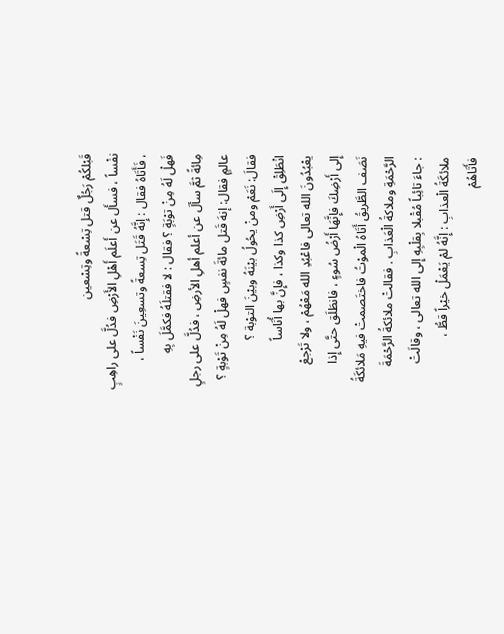قَبْلكُمْ رَجُلٌ قتل تِسْعةً وتِسْعين
نفْساً ، فسأَل عن أَعلَم أَهْلِ الأَرْضِ فدُلَّ على راهِبٍ
، فَأَتَاهُ فقال : إِنَّهُ قَتَل تِسعةً وتسعِينَ نَفْساً ،
فَهلْ لَهُ مِنْ توْبَةٍ ؟ فقال : لا فقتلَهُ فكمَّلَ بِهِ
مِائةً ثمَّ سألَ عن أعلم أهلِ الأرضِ ، فدُلَّ على رجلٍ
عالمٍ فقال: إنهَ قَتل مائةَ نفسٍ فهلْ لَهُ مِنْ تَوْبةٍ ؟
فقالَ: نَعَمْ ومنْ يحُولُ بيْنَهُ وبيْنَ التوْبة ؟
انْطَلِقْ إِلَى أَرْضِ كذا وكذا ، فإِنَّ بها أُنَاساً
يعْبُدُونَ الله تعالى فاعْبُدِ الله مَعْهُمْ ، ولا تَرْجعْ
إِلى أَرْضِكَ فإِنَّهَا أَرْضُ سُوءٍ ، فانطَلَق حتَّى إِذا
نَصَف الطَّريقُ أَتَاهُ الْموْتُ فاختَصمتْ فيهِ مَلائكَةُ
الرَّحْمَةِ وملاكةُ الْعَذابِ . فقالتْ ملائكةُ الرَّحْمَةَ
: جاءَ تائِباً مُقْبلا بِقلْبِهِ إِلى الله تعالى ، وقالَتْ
ملائكَةُ الْعذابِ : إِنَّهُ لمْ يَعْمَلْ خيْراً قطُّ ،
فأَتَاهُمْ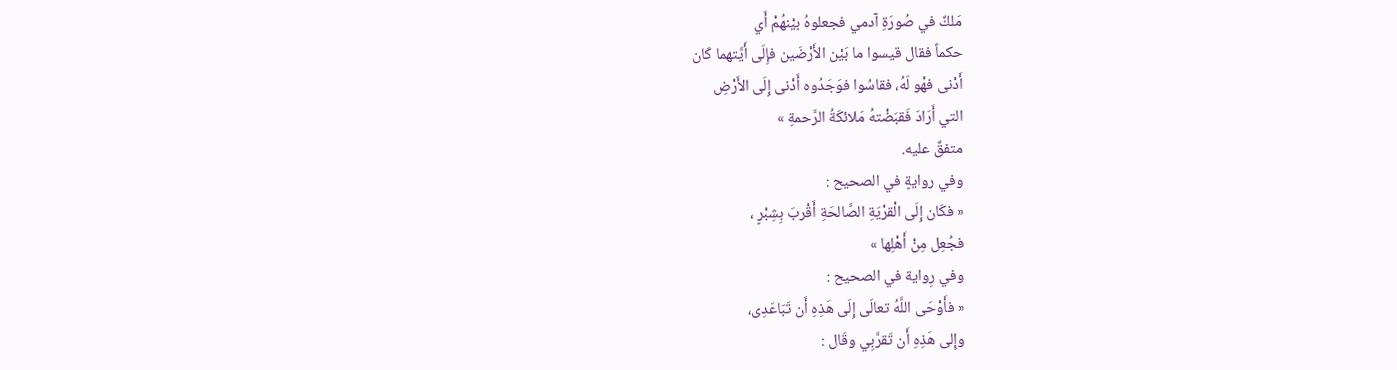مَلكٌ في صُورَةِ آدمي فجعلوهُ بيْنهُمْ أَي
حكماً فقال قيسوا ما بَيْن الأَرْضَين فإِلَى أَيَّتهما كَان
أَدْنى فهْو لَهُ، فقاسُوا فوَجَدُوه أَدْنى إِلَى الأَرْضِ
التي أَرَادَ فَقبَضْتهُ مَلائكَةُ الرَّحمةِ »
متفقٌ عليه.
وفي روايةٍ في الصحيح :
« فكَان إِلَى الْقرْيَةِ الصَّالحَةِ أَقْربَ بِشِبْرٍ ،
فجُعِل مِنْ أَهْلِها »
وفي رِواية في الصحيح :
« فأَوْحَى اللَّهُ تعالَى إِلَى هَذِهِ أَن تَبَاعَدِى،
وإِلى هَذِهِ أَن تَقرَّبِي وقَال :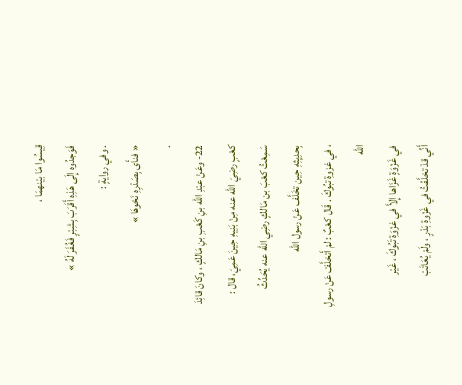قِيسُوا مَا بيْنهمَا ،
فَوَجدُوه إِلَى هَذِهِ أَقَرَبَ بِشِبْرٍ فَغُفَرَ لَهُ »
. وفي روايةٍ :
« فنأَى بِصَدْرِهِ نَحْوهَا »
.
22- وعَنْ عبْدِ الله بنِ كَعْبِ بنِ مَالكٍ ، وكانَ قائِدَ
كعْبٍ رضِيَ الله عنه مِنْ بَنِيهِ حِينَ عَمِيَ، قال :
سَمِعْتُ كعْبَ بن مَالكٍ رضِي الله عنه يُحَدِّثُ
بِحدِيِثِهِ حِين تخَلَّف عَنْ رسول الله
، في غزوةِ تبُوكَ . قَال كعْبٌ : لمْ أَتخلَّفْ عَنْ رسولِ
الله
في غَزْوَةٍ غَزَاها إِلاَّ في غزْوَةِ تَبُوكَ ، غَيْر
أَنِّي قدْ تخلَّفْتُ في غَزْوةِ بَدْرٍ ، ولَمْ يُعَاتَبْ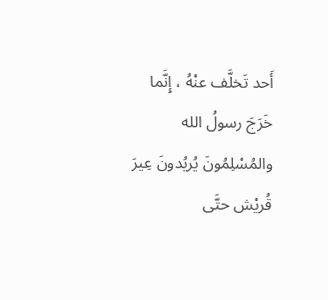أَحد تَخلَّف عنْهُ ، إِنَّما خَرَجَ رسولُ الله
والمُسْلِمُونَ يُريُدونَ عِيرَ قُريْش حتَّى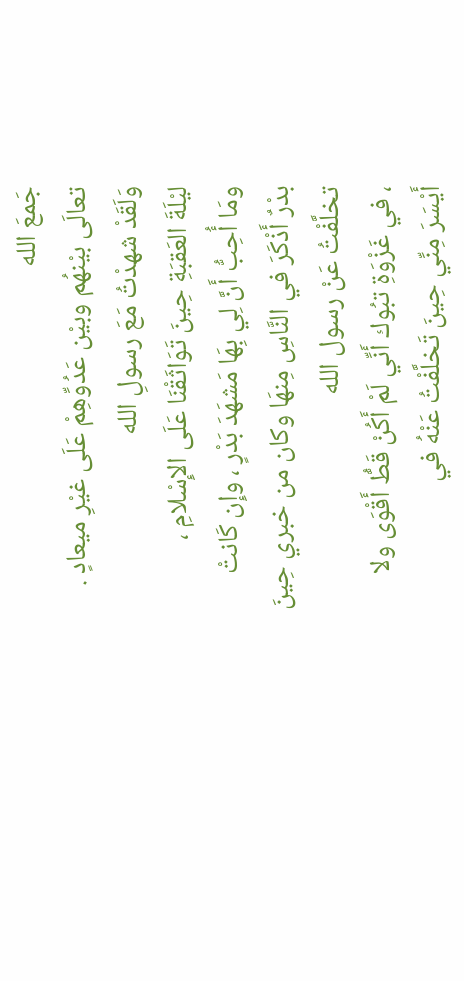جَمعَ الله
تعالَى بيْنهُم وبيْن عَدُوِّهِمْ عَلَى غيْرِ ميعادٍ .
وَلَقَدْ شهدْتُ مَعَ رسولِ الله
ليْلَةَ العَقبَةِ حِينَ تَوَاثَقْنَا عَلَى الإِسْلامِ ،
ومَا أُحِبُّ أَنَّ لِي بِهَا مَشهَدَ بَدْرٍ ، وإِن كَانتْ
بدْرٌ أَذْكَرَ في النَّاسِ مِنهَا وكان من خبري حِينَ
تخلَّفْتُ عَنْ رسول الله
، في غَزْوَةِ تبُوك أَنِّي لَمْ أَكُنْ قَطُّ أَقْوَى ولا
أَيْسَرَ مِنِّي حِينَ تَخلَّفْتُ عَنْهُ في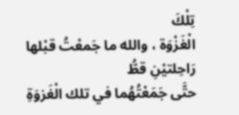تِلْكَ
الْغَزْوَة ، والله ما جَمعْتُ قبْلها رَاحِلتيْنِ قطُّ
حتَّى جَمَعْتُهُما في تلك الْغَزوَةِ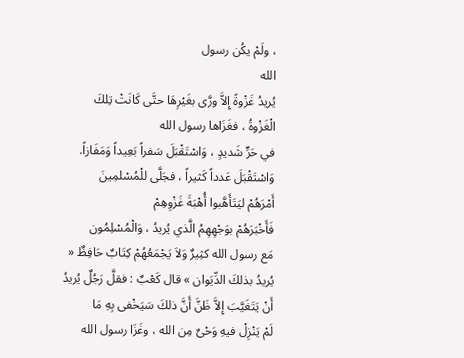، ولَمْ يكُن رسول
الله
يُريدُ غَزْوةً إِلاَّ ورَّى بغَيْرِهَا حتَّى كَانَتْ تِلكَ
الْغَزْوةُ ، فغَزَاها رسول الله
في حَرٍّ شَديدٍ ، وَاسْتَقْبَلَ سَفراً بَعِيداً وَمَفَازاً.
وَاسْتَقْبَلَ عَدداً كَثيراً ، فجَلَّى للْمُسْلمِينَ
أَمْرَهُمْ ليَتَأَهَّبوا أُهْبَةَ غَزْوِهِمْ
فَأَخْبَرَهُمْ بوَجْهِهِمُ الَّذي يُريدُ ، وَالْمُسْلِمُون
مَع رسول الله كثِيرٌ وَلاَ يَجْمَعُهُمْ كِتَابٌ حَافِظٌ «
يُريدُ بذلكَ الدِّيَوان » قال كَعْبٌ : فقلَّ رَجُلٌ يُريدُ
أَنْ يَتَغَيَّبَ إِلاَّ ظَنَّ أَنَّ ذلكَ سَيَخْفى بِهِ مَا
لَمْ يَنْزِلْ فيهِ وَحْىٌ مِن الله ، وغَزَا رسول الله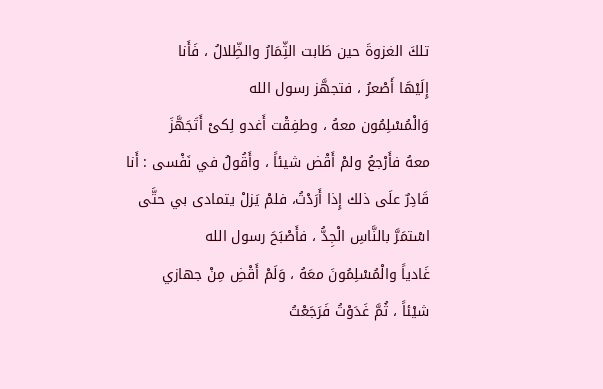تلكَ الغزوةَ حين طَابت الثِّمَارُ والظِّلالُ ، فَأَنا
إِلَيْهَا أَصْعرُ ، فتجهَّز رسول الله
وَالْمُسْلِمُون معهُ ، وطفِقْت أَغدو لِكىْ أَتَجَهَّزَ
معهُ فأَرْجعُ ولمْ أَقْض شيئاً ، وأَقُولُ في نَفْسى : أَنا
قَادِرٌ علَى ذلك إِذا أَرَدْتُ، فلمْ يَزلْ يتمادى بي حتَّى
اسْتمَرَّ بالنَّاسِ الْجِدُّ ، فأَصْبَحَ رسول الله
غَادياً والْمُسْلِمُونَ معَهُ ، وَلَمْ أَقْضِ مِنْ جهازي
شيْئاً ، ثُمَّ غَدَوْتُ فَرَجَعْتُ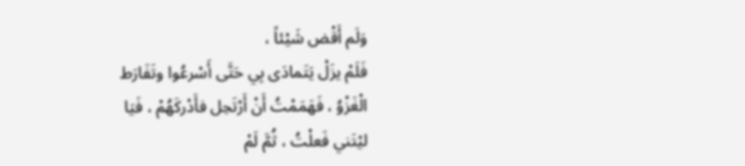وَلَم أَقْض شَيْئاً ،
فَلَمْ يزَلْ يَتَمادَى بِي حَتَّى أَسْرعُوا وتَفَارَط
الْغَزْوُ ، فَهَمَمْتُ أَنْ أَرْتَحِل فأَدْركَهُمْ ، فَيَا
ليْتَني فَعلْتُ ، ثُمَّ لَمْ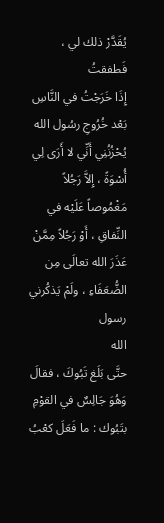يُقَدَّرْ ذلك لي ، فَطفقتُ
إِذَا خَرَجْتُ في النَّاسِ بَعْد خُرُوجِ رسُول الله
يُحْزُنُنِي أَنِّي لا أَرَى لِي أُسْوَةً ، إِلاَّ رَجُلاً
مَغْمُوصاً عَلَيْه في النِّفاقِ ، أَوْ رَجُلاً مِمَّنْ
عَذَرَ الله تعالَى مِن الضُّعَفَاءِ ، ولَمْ يَذكُرني رسول
الله
حتَّى بَلَغ تَبُوكَ ، فقالَ وَهُوَ جَالِسٌ في القوْمِ
بتَبُوك : ما فَعَلَ كعْبُ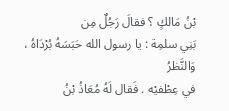بْنُ مَالكٍ ؟ فقالَ رَجُلٌ مِن
بَنِي سلمِة : يا رسول الله حَبَسَهُ بُرْدَاهُ ، وَالنَّظرُ
في عِطْفيْه . فَقال لَهُ مُعَاذُ بْنُ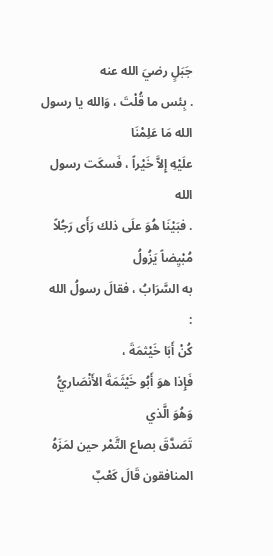جَبَلٍ رضيَ الله عنه
. بِئس ما قُلْتَ ، وَالله يا رسول الله مَا عَلِمْنَا
علَيْهِ إِلاَّ خَيْراً ، فَسكَت رسول الله
. فبَيْنَا هُوَ علَى ذلك رَأَى رَجُلاً مُبْيِضاً يَزُولُ
به السَّرَابُ ، فقالَ رسولُ الله
:
كُنْ أَبَا خَيْثمَةَ ،
فَإِذا هوَ أَبُو خَيْثَمَةَ الأَنْصَاريُّ وَهُوَ الَّذي
تَصَدَّقَ بصاع التَّمْر حين لمَزَهُ المنافقون قَالَ كَعْبٌ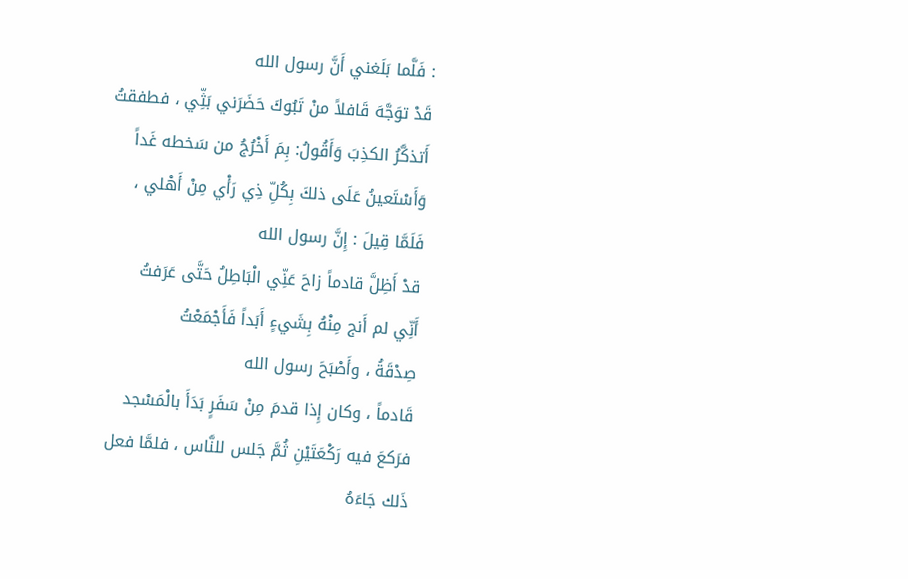: فَلَّما بَلَغني أَنَّ رسول الله
قَدْ توَجَّهَ قَافلاً منْ تَبُوكَ حَضَرَني بَثِّي ، فطفقتُ
أَتذكَّرُ الكذِبَ وَأَقُولُ: بِمَ أَخْرُجُ من سَخطه غَداً
وَأَسْتَعينُ عَلَى ذلكَ بِكُلِّ ذِي رَأْي مِنْ أَهْلي ،
فَلَمَّا قِيلَ : إِنَّ رسول الله
قدْ أَظِلَّ قادماً زاحَ عَنِّي الْبَاطِلُ حَتَّى عَرَفتُ
أَنِّي لم أَنج مِنْهُ بِشَيءٍ أَبَداً فَأَجْمَعْتُ
صِدْقَةُ ، وأَصْبَحَ رسول الله
قَادماً ، وكان إِذا قدمَ مِنْ سَفَرٍ بَدَأَ بالْمَسْجد
فرَكعَ فيه رَكْعَتَيْنِ ثُمَّ جَلس للنَّاس ، فلمَّا فعل
ذَلك جَاءَهُ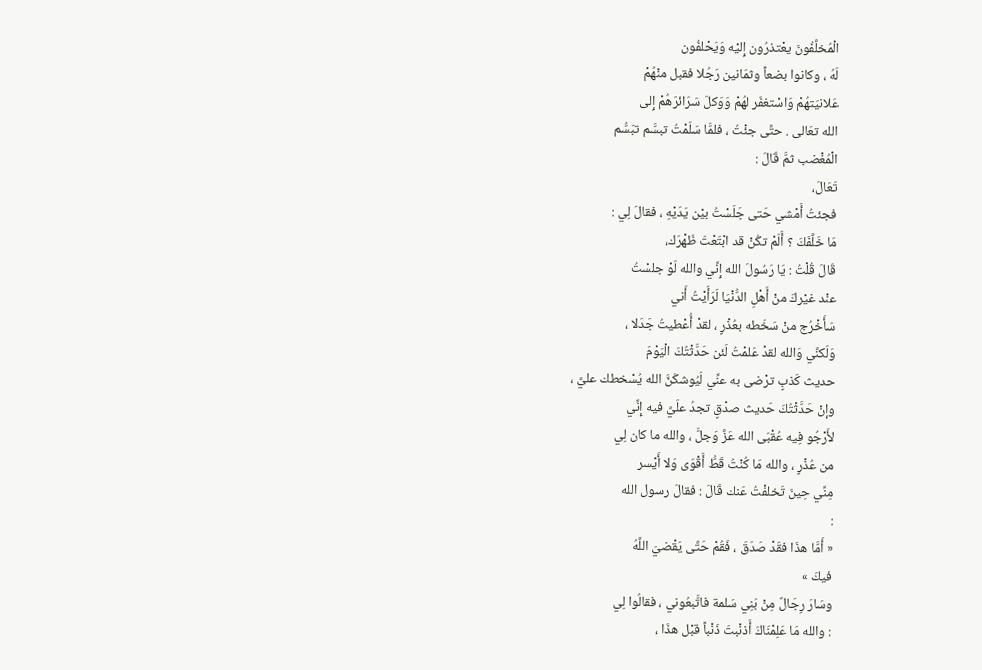الْمُخلَّفُونَ يعْتذرُون إِليْه وَيَحْلفُون
لَهُ ، وكانوا بضعاً وثمَانين رَجُلا فقبل منْهُمْ
عَلانيَتهُمْ وَاسْتغفَر لهُمْ وَوَكلَ سَرَائرَهُمْ إِلى
الله تعَالى . حتَّى جئْتُ ، فلمَّا سَلَمْتُ تبسَّم تبَسُّم
الْمُغْضب ثمَّ قَالَ :
تَعَالَ،
فجئتُ أَمْشي حَتى جَلَسْتُ بيْن يَدَيْهِ ، فقالَ لِي :
مَا خَلَّفَكَ ؟ أَلَمْ تكُنْ قد ابْتَعْتَ ظَهْرَك،
قَالَ قُلْتُ : يَا رَسُولَ الله إِنِّي والله لَوْ جلسْتُ
عنْد غيْركَ منْ أَهْلِ الدُّنْيَا لَرَأَيْتُ أَني
سَأَخْرُج منْ سَخَطه بعُذْرٍ ، لقدْ أُعْطيتُ جَدَلا ،
وَلَكنَّي وَالله لقدْ عَلمْتُ لَئن حَدَّثْتُكَ الْيَوْمَ
حديث كَذبٍ ترْضى به عنِّي لَيُوشكَنَّ الله يُسْخطك عليَّ ،
وإنْ حَدَّثْتُكَ حَديث صدْقٍ تجدُ علَيَّ فيه إِنِّي
لأَرْجُو فِيه عُقْبَى الله عَزَّ وَجلَّ ، والله ما كان لِي
من عُذْرٍ ، والله مَا كُنْتُ قَطُّ أَقْوَى وَلا أَيْسر
مِنِّي حِينَ تَخلفْتُ عَنك قَالَ : فقالَ رسول الله
:
« أَمَّا هذَا فقَدْ صَدَقَ ، فَقُمْ حَتَّى يَقْضيَ اللَّهُ
فيكَ »
وسَارَ رِجَالٌ مِنْ بَنِي سَلمة فاتَّبعُوني ، فقالُوا لِي
: والله مَا عَلِمْنَاكَ أَذنْبتَ ذَنْباً قبْل هذَا ،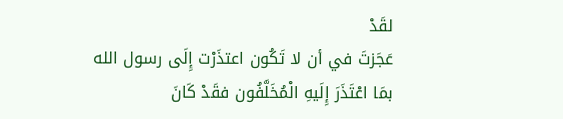لقَدْ
عَجَزتَ في أن لا تَكُون اعتذَرْت إِلَى رسول الله
بمَا اعْتَذَرَ إِلَيهِ الْمُخَلَّفُون فقَدْ كَانَ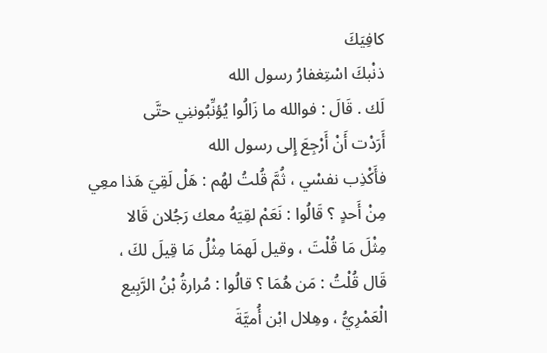كافِيَكَ
ذنْبكَ اسْتِغفارُ رسول الله
لَك . قَالَ : فوالله ما زَالُوا يُؤنِّبُوننِي حتَّى
أَرَدْت أَنْ أَرْجِعَ إِلى رسول الله
فأَكْذِب نفسْي ، ثُمَّ قُلتُ لهُم : هَلْ لَقِيَ هَذا معِي
مِنْ أَحدٍ ؟ قَالُوا : نَعَمْ لقِيَهُ معك رَجُلان قَالا
مِثْلَ مَا قُلْتَ ، وقيل لَهمَا مِثْلُ مَا قِيلَ لكَ ،
قَال قُلْتُ : مَن هُمَا ؟ قالُوا : مُرارةُ بْنُ الرَّبِيع
الْعَمْرِيُّ ، وهِلال ابْن أُميَّةَ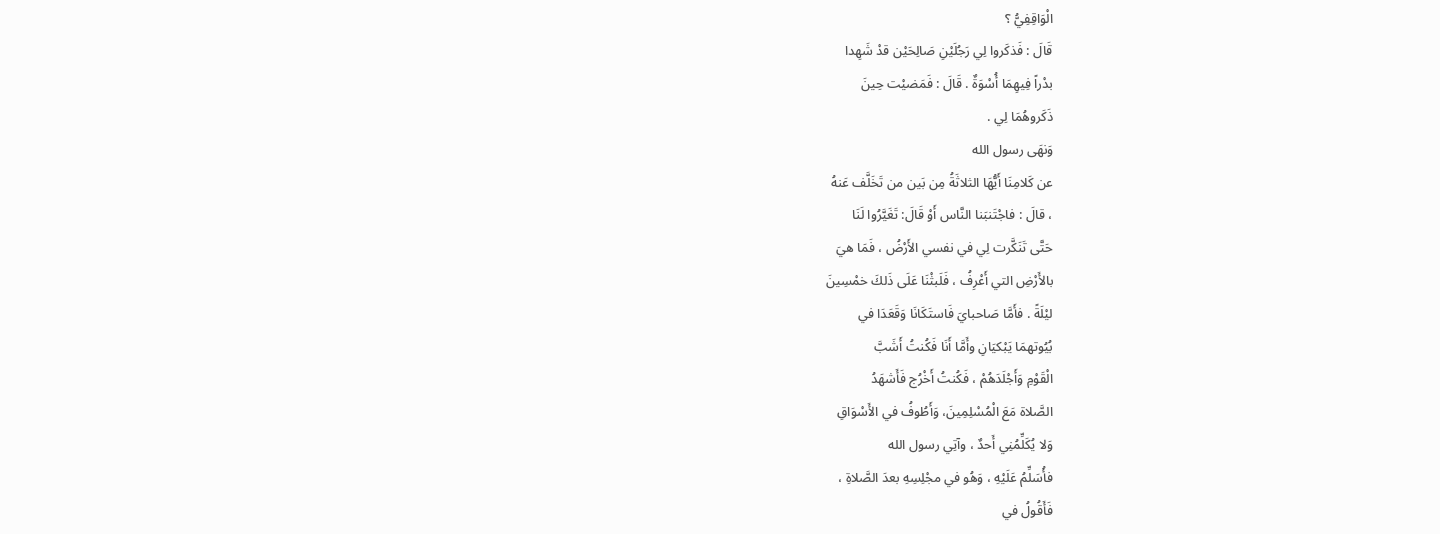الْوَاقِفِيُّ ؟
قَالَ : فَذكَروا لِي رَجُلَيْنِ صَالِحَيْن قدْ شَهِدا
بدْراً فِيهِمَا أُسْوَةٌ . قَالَ : فَمَضيْت حِينَ
ذَكَروهُمَا لِي .
وَنهَى رسول الله
عن كَلامِنَا أَيُّهَا الثلاثَةُ مِن بَين من تَخَلَّف عَنهُ
، قالَ : فاجْتَنبَنا النَّاس أَوْ قَالَ: تَغَيَّرُوا لَنَا
حَتَّى تَنَكَّرت لِي في نفسي الأَرْضُ ، فَمَا هيَ
بالأَرْضِ التي أَعْرِفُ ، فَلَبثْنَا عَلَى ذَلكَ خمْسِينَ
ليْلَةً . فأَمَّا صَاحبايَ فَاستَكَانَا وَقَعَدَا في
بُيُوتهمَا يَبْكيَانِ وأَمَّا أَنَا فَكُنتُ أَشَبَّ
الْقَوْمِ وَأَجْلَدَهُمْ ، فَكُنتُ أَخْرُج فَأَشهَدُ
الصَّلاة مَعَ الْمُسْلِمِينَ، وَأَطُوفُ في الأَسْوَاقِ
وَلا يُكَلِّمُنِي أَحدٌ ، وآتِي رسول الله
فأُسَلِّمُ عَلَيْهِ ، وَهُو في مجْلِسِهِ بعدَ الصَّلاةِ ،
فَأَقُولُ في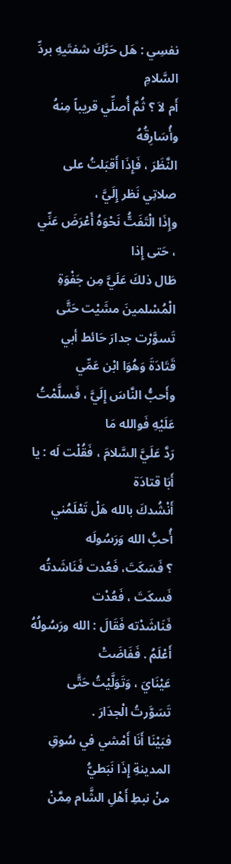نفسِي : هَل حَرَّكَ شفتَيهِ بردِّ السَّلامِ
أَم لاَ ؟ ثُمَّ أُصلِّي قريباً مِنهُ وأُسَارِقُهُ
النَّظَرَ ، فَإِذَا أَقبَلتُ على صلاتِي نَظر إِلَيَّ ،
وإِذَا الْتَفَتُّ نَحْوَهُ أَعْرَضَ عَنِّي ، حَتى إِذا
طَال ذلكَ عَلَيَّ مِن جَفْوَةِ الْمُسْلمينَ مشَيْت حَتَّى
تَسوَّرْت جدارَ حَائط أبي قَتَادَةَ وَهُوَا ابْن عَمِّي
وأَحبُّ النَّاسَ إِلَيَّ ، فَسلَّمْتُ عَلَيْهِ فَوالله مَا
رَدَّ عَلَيَّ السَّلامَ ، فَقُلْت لَه : يا أَبَا قتادَة
أَنْشُدكَ بالله هَلْ تَعْلَمُني أُحبُّ الله وَرَسُولَه
؟ فَسَكَتَ، فَعُدت فَنَاشَدتُه فَسكَتَ ، فَعُدْت
فَنَاشَدْته فَقَالَ : الله ورَسُولُهُ أَعْلَمُ . فَفَاضَتْ
عَيْنَايَ ، وَتَوَلَّيْتُ حَتَّى تَسَوَّرتُ الْجدَارَ .
فبَيْنَا أَنَا أَمْشي في سُوقِ المدينةِ إِذَا نَبَطيُّ
منْ نبطِ أَهْلِ الشَّام مِمَّنْ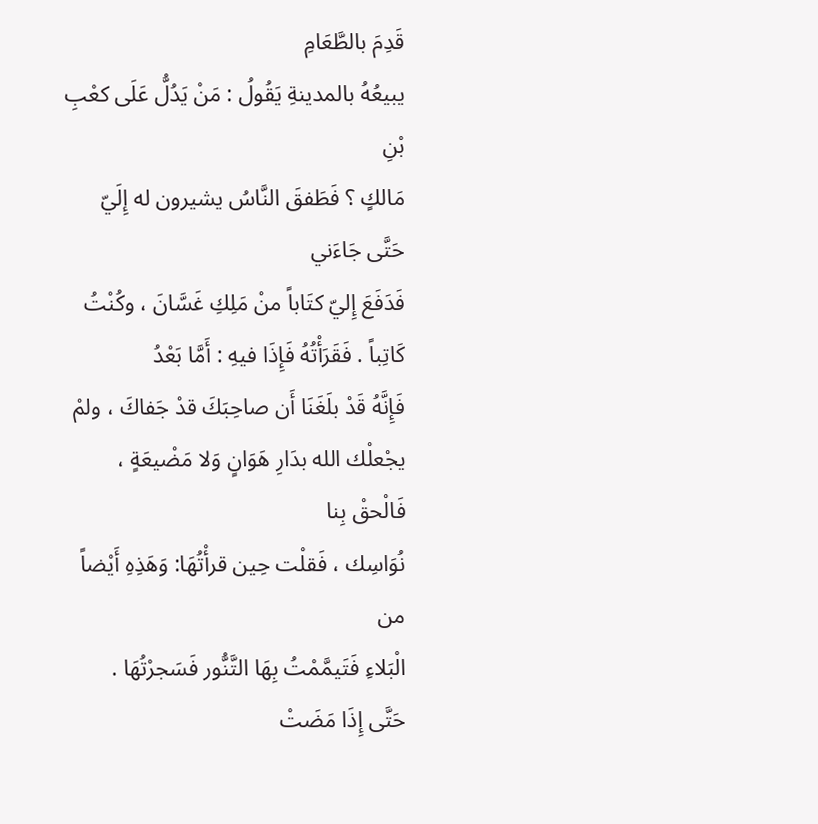قَدِمَ بالطَّعَامِ
يبيعُهُ بالمدينةِ يَقُولُ : مَنْ يَدُلُّ عَلَى كعْبِ بْنِ
مَالكٍ ؟ فَطَفقَ النَّاسُ يشيرون له إِلَيّ حَتَّى جَاءَني
فَدَفَعَ إِليّ كتَاباً منْ مَلِكِ غَسَّانَ ، وكُنْتُ
كَاتِباً . فَقَرَأْتُهُ فَإِذَا فيهِ : أَمَّا بَعْدُ
فَإِنَّهُ قَدْ بلَغَنَا أَن صاحِبَكَ قدْ جَفاكَ ، ولمْ
يجْعلْك الله بدَارِ هَوَانٍ وَلا مَضْيعَةٍ ، فَالْحقْ بِنا
نُوَاسِك ، فَقلْت حِين قرأْتُهَا: وَهَذِهِ أَيْضاً من
الْبَلاءِ فَتَيمَّمْتُ بِهَا التَّنُّور فَسَجرْتُهَا .
حَتَّى إِذَا مَضَتْ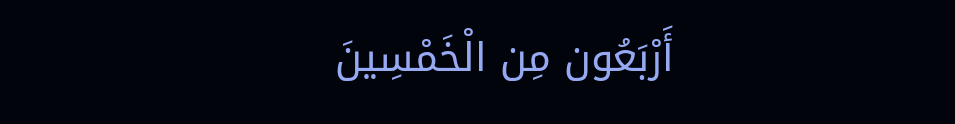أَرْبَعُون مِن الْخَمْسِينَ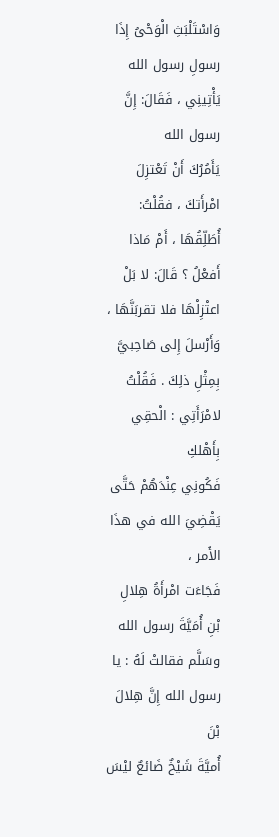وَاسْتَلْبَثِ الْوَحْىُ إِذَا رسولِ رسول الله
يَأْتِينِي ، فَقَالَ: إِنَّ رسول الله
يَأَمُرُكَ أَنْ تَعْتزِلَ امْرأَتكَ ، فقُلْتُ:
أُطَلِّقُهَا ، أَمْ مَاذا أَفعْلُ ؟ قَالَ: لا بَلْ
اعتْزِلْهَا فلا تقربَنَّهَا ، وَأَرْسلَ إِلى صَاحِبيَّ
بِمِثْلِ ذلِكَ . فَقُلْتُ لامْرَأَتِي : الْحقِي بِأَهْلكِ
فَكُونِي عِنْدَهُمْ حَتَّى يَقْضِيَ الله في هذَا الأَمر ،
فَجَاءَت امْرأَةُ هِلالِ بْنِ أُمَيَّةَ رسول الله
وسَلَّم فقالتْ لَهُ : يا رسول الله إِنَّ هِلالَ بْنَ
أُميَّةَ شَيْخٌ ضَائعٌ ليْسَ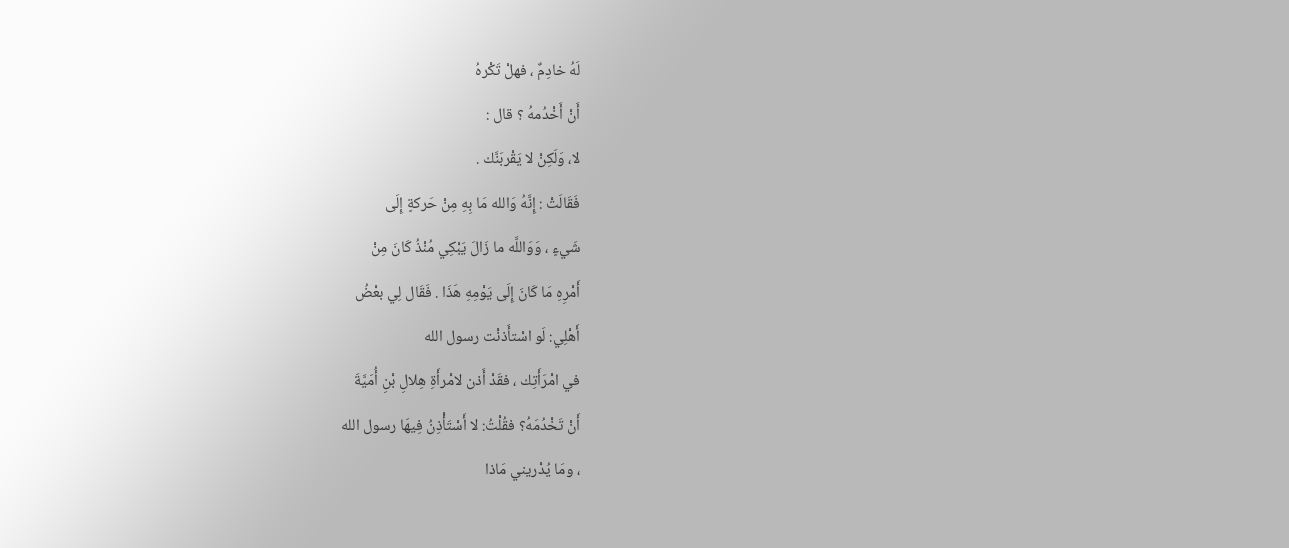لَهُ خادِمٌ ، فهلْ تَكْرهُ
أَنْ أَخْدُمهُ ؟ قال :
لا، وَلَكِنْ لا يَقْربَنَّك .
فَقَالَتْ : إِنَّهُ وَالله مَا بِهِ مِنْ حَركةٍ إِلَى
شَيءٍ ، وَوَاللَّه ما زَالَ يَبْكِي مُنْذُ كَانَ مِنْ
أَمْرِهِ مَا كَانَ إِلَى يَوْمِهِ هَذَا . فَقَال لِي بعْضُ
أَهْلِي: لَو اسْتأَذنْت رسول الله
في امْرَأَتِك ، فقَدْ أَذن لامْرأَةِ هِلالِ بْنِ أُمَيَّةَ
أَنْ تَخْدُمَهُ؟ فقُلْتُ: لا أَسْتَأْذِنُ فِيهَا رسول الله
، ومَا يُدْريني مَاذا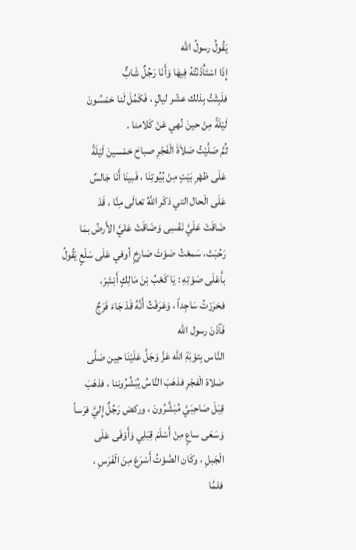يَقُولُ رسولُ الله
إِذَا اسْتَأْذَنْتُهُ فِيهَا وَأَنَا رَجُلٌ شَابٌّ
فلَبِثْتُ بِذلك عشْر ليالٍ ، فَكَمُلَ لَنا خمْسُونَ
لَيْلَةً مِنْ حينَ نُهي عَنْ كَلامنا .
ثُمَّ صَلَّيْتُ صَلاَةَ الْفَجْرِ صباحَ خمْسينَ لَيْلَةً
عَلَى ظهْرِ بَيْتٍ مِنْ بُيُوتِنَا ، فَبينَا أَنَا جَالسٌ
عَلَى الْحال التي ذكَر اللَّهُ تعالَى مِنَّا ، قَدْ
ضَاقَتْ عَلَيَّ نَفْسِى وَضَاقَتْ عَليَّ الأَرضُ بمَا
رَحُبَتْ، سَمعْتُ صَوْتَ صَارِخٍ أوفي عَلَى سَلْعٍ يَقُولُ
بأَعْلَى صَوْتِهِ : يَا كَعْبُ بْنَ مَالِكٍ أَبْشِرْ،
فخرَرْتُ سَاجِداً ، وَعَرَفْتُ أَنَّهُ قَدْ جَاءَ فَرَجٌ
فَآذَنَ رسول الله
النَّاس بِتوْبَةِ الله عَزَّ وَجَلَّ عَلَيْنَا حِين صَلَّى
صَلاة الْفجْرِ فذهَبَ النَّاسُ يُبَشِّرُوننا ، فذهَبَ
قِبَلَ صَاحِبَيَّ مُبَشِّرُونَ ، وركض رَجُلٌ إِليَّ فرَساً
وَسَعَى ساعٍ مِنْ أَسْلَمَ قِبَلِي وَأَوْفَى عَلَى
الْجَبلِ ، وكَان الصَّوْتُ أَسْرَعَ مِنَ الْفَرَسِ ،
فلمَّا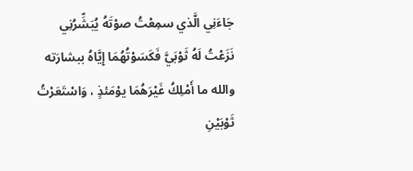جَاءَنِي الَّذي سمِعْتُ صوْتَهُ يُبَشِّرُنِي
نَزَعْتُ لَهُ ثَوْبَيَّ فَكَسَوْتُهُمَا إِيَّاهُ ببشارَته
والله ما أَمْلِكُ غَيْرَهُمَا يوْمَئذٍ ، وَاسْتَعَرْتُ
ثَوْبَيْنِ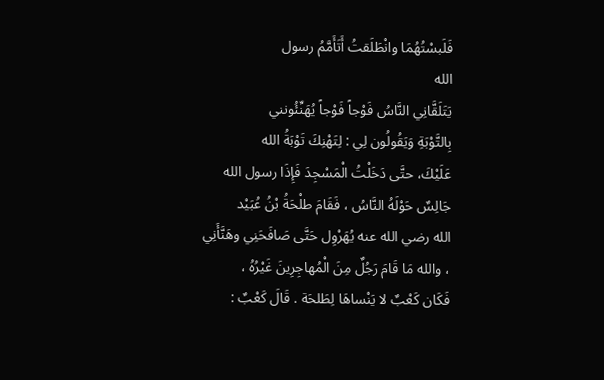فَلَبسْتُهُمَا وانْطَلَقتُ أَتَأَمَّمُ رسول
الله
يَتَلَقَّانِي النَّاسُ فَوْجاً فَوْجاً يُهَنِّئُونني
بِالتَّوْبَةِ وَيَقُولُون لِي : لِتَهْنِكَ تَوْبَةُ الله
عَلَيْكَ، حتَّى دَخَلْتُ الْمَسْجِدَ فَإِذَا رسول الله
جَالِسٌ حَوْلَهُ النَّاسُ ، فَقَامَ طلْحَةُ بْنُ عُبَيْد
الله رضي الله عنه يُهَرْوِل حَتَّى صَافَحَنِي وهَنَّأَنِي
، والله مَا قَامَ رَجُلٌ مِنَ الْمُهاجِرِينَ غَيْرُهُ ،
فَكَان كَعْبٌ لا يَنْساهَا لِطَلحَة . قَالَ كَعْبٌ :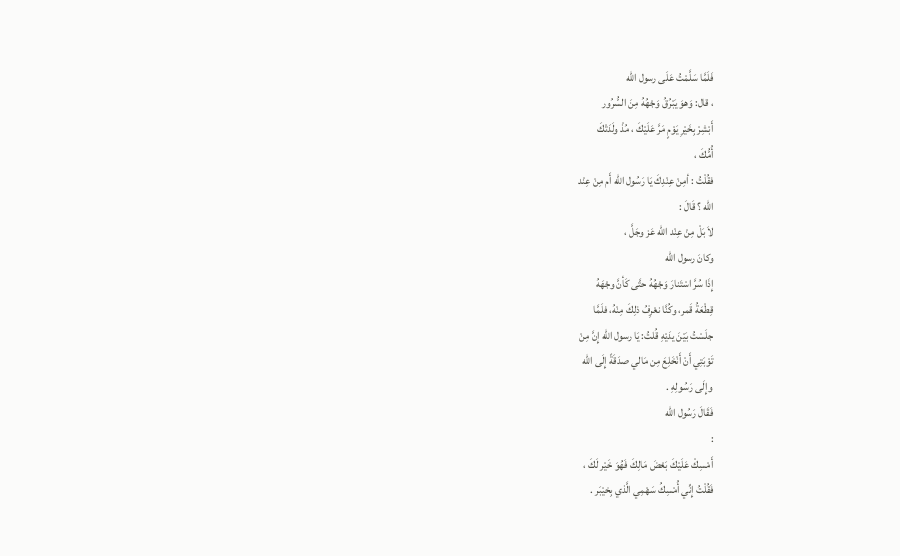فَلَمَّا سَلَّمْتُ عَلَى رسول الله
، قال: وَهوَ يَبْرُقُ وَجْهُهُ مِنَ السُّرُور
أَبْشِرْ بِخَيْرِ يَوْمٍ مَرَّ عَلَيْكَ ، مُذْ ولَدَتْكَ
أُمُّكَ ،
فقُلْتُ : أمِنْ عِنْدِكَ يَا رَسُول الله أَم مِنْ عِنْد
الله ؟ قَالَ :
لاَ بَلْ مِنْ عِنْد الله عَز وجَلَّ ،
وكانَ رسول الله
إِذَا سُرَّ اسْتَنارَ وَجْهُهُ حتَّى كَأنَّ وجْهَهُ
قِطْعَةُ قَمر، وكُنَّا نعْرِفُ ذلِكَ مِنْهُ، فلَمَّا
جلَسْتُ بَيْنَ يدَيْهِ قُلتُ: يَا رسول الله إِنَّ مِنْ
تَوْبَتِي أَنْ أَنْخَلِعَ مِن مَالي صدَقَةً إِلَى الله
وإِلَى رَسُولِهِ .
فَقَالَ رَسُول الله
:
أَمْسِكْ عَلَيْكَ بَعْضَ مَالِكَ فَهُوَ خَيْر لَكَ ،
فَقُلْتُ إِنِّي أُمْسِكُ سَهْمِي الَّذي بِخيْبَر .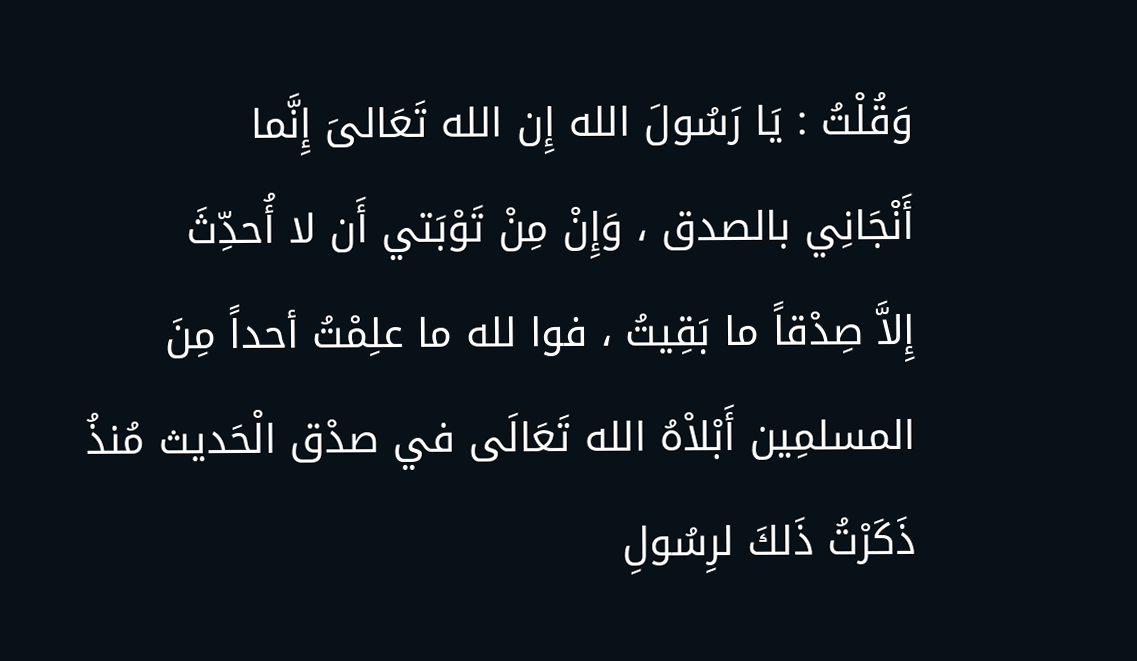وَقُلْتُ : يَا رَسُولَ الله إِن الله تَعَالىَ إِنَّما
أَنْجَانِي بالصدق ، وَإِنْ مِنْ تَوْبَتي أَن لا أُحدِّثَ
إِلاَّ صِدْقاً ما بَقِيتُ ، فوا لله ما علِمْتُ أحداً مِنَ
المسلمِين أَبْلاْهُ الله تَعَالَى في صدْق الْحَديث مُنذُ
ذَكَرْتُ ذَلكَ لرِسُولِ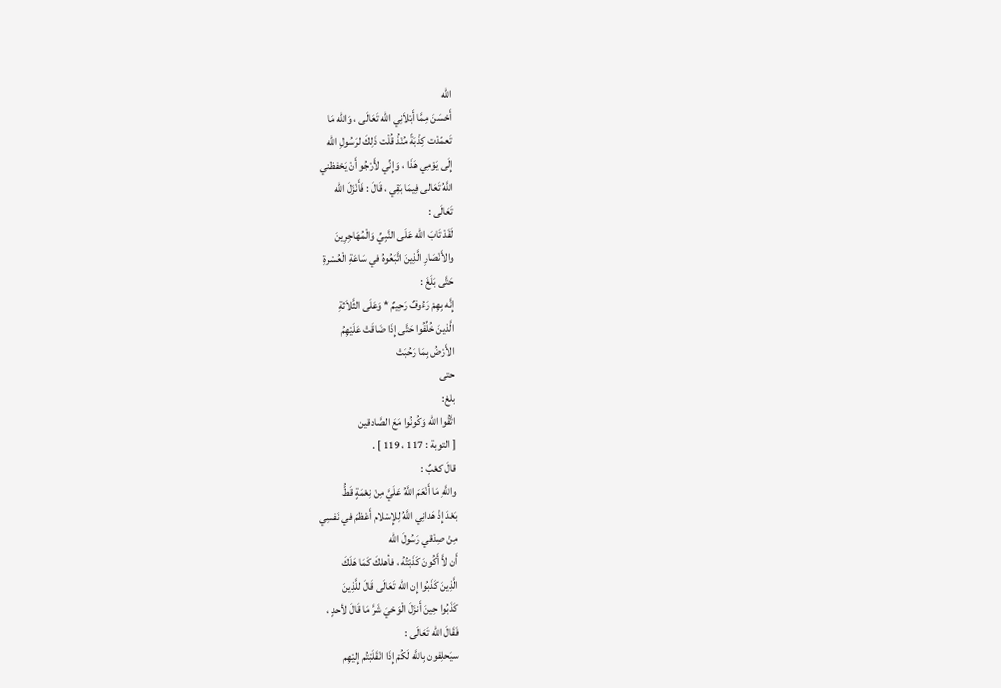الله
أَحْسَنَ مِمَّا أَبْلاَنِي الله تَعَالَى ، وَالله مَا
تَعمّدْت كِذْبَةً مُنْذُ قُلْت ذَلِكَ لرَسُولِ الله
إِلَى يَوْمِي هَذَا ، وَإِنِّي لأَرْجُو أَنْ يَحْفظني
اللَّهُ تَعَالى فِيمَا بَقِي ، قَالَ : فَأَنْزَلَ الله
تَعَالَى :
لَقَدْ تَابَ الله عَلَى النَّبِيِّ وَالْمُهَاجِرِينَ
والأَنْصَارِ الَّذِينَ اتَّبَعُوهُ في سَاعَةِ الْعُسْرةِ
حَتَّى بَلَغَ :
إِنَّه بِهِمْ رَءُوفٌ رَحِيمٌ * وَعَلَى الثَّلاَثةِ
الَّذينَ خُلِّفُوا حَتَّى إِذَا ضَاقَتْ عَلَيْهِمُ
الأَرْضُ بِمَا رَحُبَتْ
حتى
بلغ:
اتَّقُوا الله وَكُونُوا مَعَ الصَّادقين
[ التوبة : 117 ، 119 ] .
قالَ كعْبٌ :
واللَّهِ مَا أَنْعَمَ اللَّهُ عَلَيَّ مِنْ نِعْمَةٍ قَطُّ
بَعْدَ إِذْ هَدانِي اللَّهُ لِلإِسْلام أَعْظمَ في نَفسِي
مِنْ صِدْقي رَسُولَ الله
أَن لاَّ أَكُونَ كَذَبْتُهُ ، فأهلكَ كَمَا هَلَكَ
الَّذِينَ كَذَبُوا إِن الله تَعَالَى قَالَ للَّذِينَ
كَذَبُوا حِينَ أَنزَلَ الْوَحْيَ شَرَّ مَا قَالَ لأحدٍ ،
فَقَالَ الله تَعَالَى :
سيَحلِفون بِاللَّه لَكُمْ إِذَا انْقَلَبْتُم إِليْهِم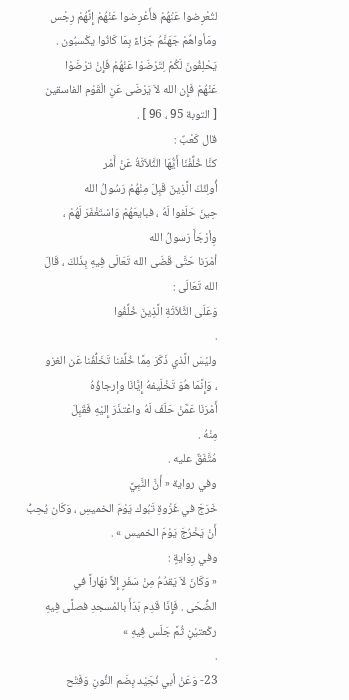لتُعْرِضوا عَنْهُمْ فأَعْرِضوا عَنْهُمْ إِنَّهُمْ رِجْس
ومَأواهُمْ جَهَنَّمُ جَزاءً بِمَا كَانُوا يكْسبُون .
يَحْلِفُونَ لَكُمْ لِتَرْضَوْا عَنْهُمْ فَإِنْ ترْضَوْا
عَنْهُمْ فَإِن الله لاَ يَرْضَى عَنِ الْقَوْم الفاسقين
[ التوبة 95 ، 96 ] .
قال كَعْبٌ :
كنَّا خُلِّفْنَا أَيُّهَا الثَّلاَثَةُ عَنْ أَمْر
أُولِئَكَ الَّذِينَ قَبِلَ مِنْهُمْ رَسُولُ الله
حِينَ حَلَفوا لَهُ ، فبايعَهُمْ وَاسْتَغْفَرَ لَهُمْ ،
وِأرْجَأَ رَسولُ الله
أمْرَنا حَتَّى قَضَى الله تَعَالَى فِيهِ بِذَلكَ ، قَالَ
الله تَعَالَى :
وَعَلَى الثَّلاَثَةِ الَّذِينَ خُلِّفُوا
.
وليْسَ الَّذي ذَكَرَ مِمَّا خُلِّفنا تَخَلُّفُنا عَن الغزو
، وَإِنَّمَا هُوَ تَخْلَيفهُ إِيَّانَا وإرجاؤُهُ
أَمْرَنَا عَمَّنْ حَلَفَ لَهُ واعْتذَرَ إِليْهِ فَقَبِلَ
مِنْهُ .
مُتَّفَقٌ عليه .
وفي رواية « أَنَّ النَّبِيَّ
خَرَجَ في غَزْوةِ تَبُوك يَوْمَ الخميسِ ، وَكَان يُحِبُّ
أَنْ يَخْرُجَ يَوْمَ الخميس » .
وفي رِوَايةٍ :
« وَكَانَ لاَ يَقدُمُ مِنْ سَفَرٍ إِلاَّ نهَاراً في
الضُّحَى . فَإِذَا قَدِم بَدَأَ بالمْسجدِ فصلَّى فِيهِ
ركْعتيْنِ ثُمَّ جَلَس فِيهِ »
.
23- وَعَنْ أبي نُجَيْد بِضَم النُّونِ وَفَتْح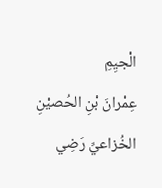الْجيِمِ
عِمْرانَ بْنِ الحُصيْنِ الخُزاعيِّ رَضِي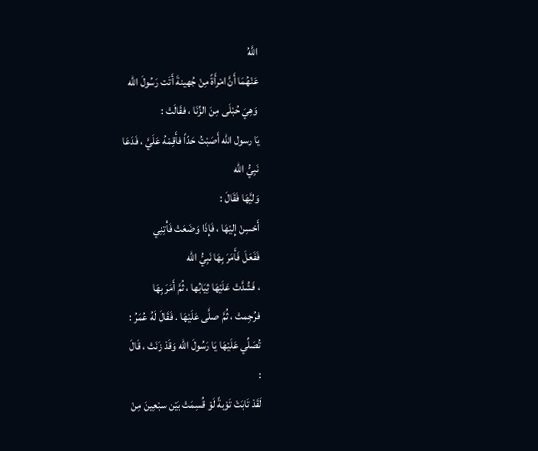اللَّهُ
عَنْهُمَا أَنَّ امْرأَةً مِنْ جُهينةَ أَتَت رَسُولَ الله
وَهِيَ حُبْلَى مِنَ الزِّنَا ، فقَالَتْ :
يَا رسول الله أَصَبْتُ حَدّاً فأَقِمْهُ عَلَيَّ ، فَدَعَا
نَبِيُّ الله
وَليَّهَا فَقَالَ :
أَحْسِنْ إِليْهَا ، فَإِذَا وَضَعَتْ فَأْتِنِي
فَفَعَلَ فَأَمَرَ بِهَا نَبِيُّ الله
، فَشُدَّتْ عَلَيْهَا ثِيَابُها ، ثُمَّ أَمَرَ بِهَا
فرُجِمتْ ، ثُمَّ صلَّى عَلَيْهَا . فَقَالَ لَهُ عُمَرُ :
تُصَلِّي عَلَيْهَا يَا رَسُولَ الله وَقَدْ زَنَتْ ، قَالَ
:
لَقَدْ تَابَتْ تَوْبةً لَوْ قُسِمَتْ بَيْن سبْعِينَ مِنْ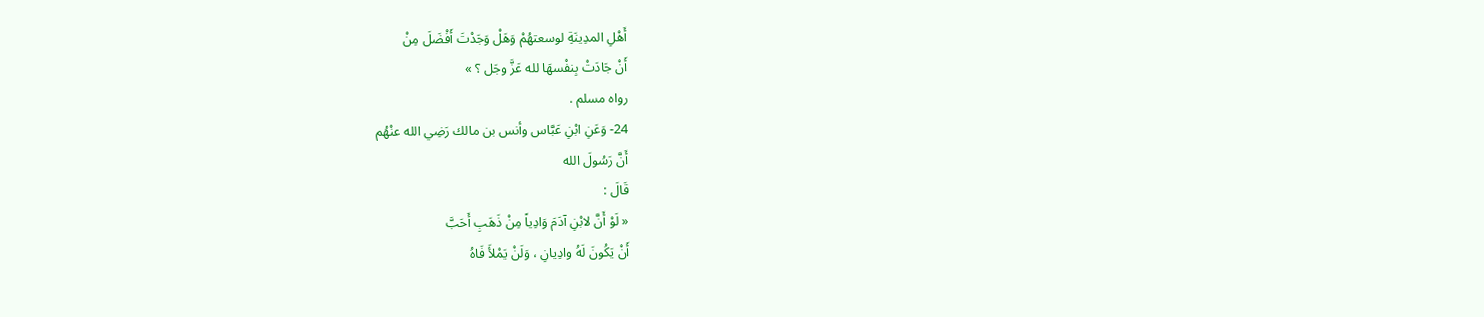أَهْلِ المدِينَةِ لوسعتهُمْ وَهَلْ وَجَدْتَ أَفْضَلَ مِنْ
أَنْ جَادَتْ بِنفْسهَا لله عَزَّ وجَل ؟ »
رواه مسلم .
24- وَعَنِ ابْنِ عَبَّاس وأنس بن مالك رَضِي الله عنْهُم
أَنَّ رَسُولَ الله
قَالَ :
« لَوْ أَنَّ لابْنِ آدَمَ وَادِياً مِنْ ذَهَبِ أَحَبَّ
أَنْ يَكُونَ لَهُ وادِيانِ ، وَلَنْ يَمْلأَ فَاهُ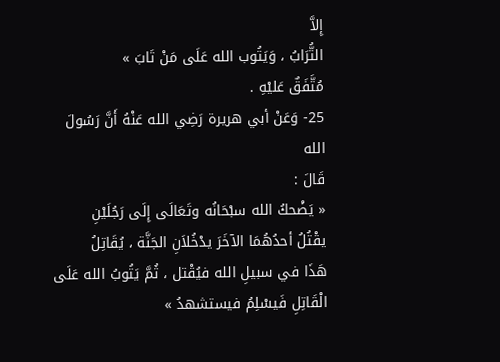إِلاَّ
التُّرَابُ ، وَيَتُوب الله عَلَى مَنْ تَابَ »
مُتَّفَقٌ عَليْهِ .
25- وَعَنْ أبي هريرة رَضِي الله عَنْهُ أَنَّ رَسُولَ الله
قَالَ :
« يَضْحكُ الله سبْحَانُه وتَعَالَى إِلَى رَجُلَيْنِ
يقْتُلُ أحدُهُمَا الآخَرَ يدْخُلاَنِ الجَنَّة ، يُقَاتِلُ
هَذَا في سبيلِ الله فيُقْتل ، ثُمَّ يَتُوبُ الله عَلَى
الْقَاتِلِ فَيسْلِمُ فيستشهدُ »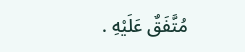مُتَّفَقٌ عَلَيْهِ .